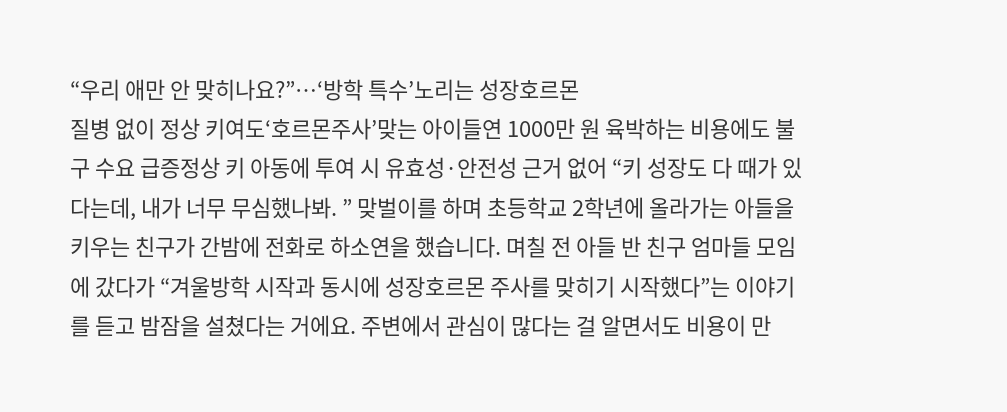“우리 애만 안 맞히나요?”…‘방학 특수’노리는 성장호르몬
질병 없이 정상 키여도‘호르몬주사’맞는 아이들연 1000만 원 육박하는 비용에도 불구 수요 급증정상 키 아동에 투여 시 유효성·안전성 근거 없어 “키 성장도 다 때가 있다는데, 내가 너무 무심했나봐. ” 맞벌이를 하며 초등학교 2학년에 올라가는 아들을 키우는 친구가 간밤에 전화로 하소연을 했습니다. 며칠 전 아들 반 친구 엄마들 모임에 갔다가 “겨울방학 시작과 동시에 성장호르몬 주사를 맞히기 시작했다”는 이야기를 듣고 밤잠을 설쳤다는 거에요. 주변에서 관심이 많다는 걸 알면서도 비용이 만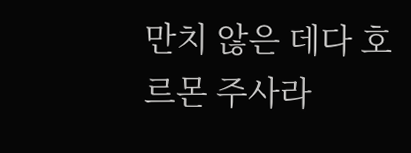만치 않은 데다 호르몬 주사라